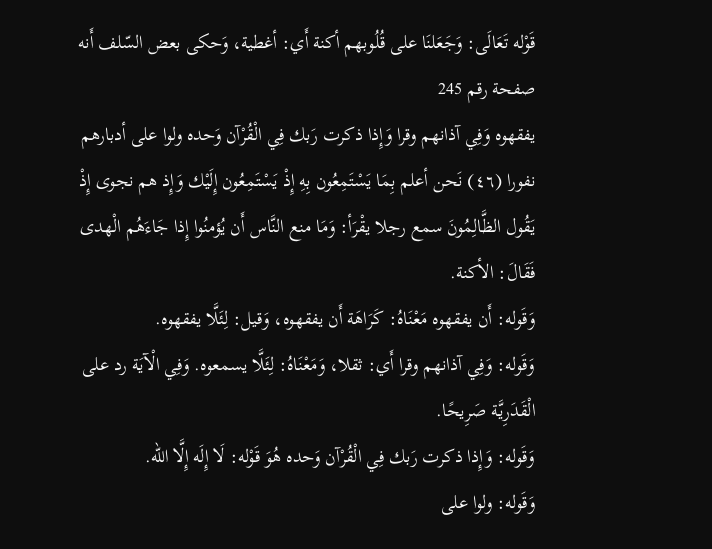قَوْله تَعَالَى: وَجَعَلنَا على قُلُوبهم أكنة أَي: أغطية، وَحكى بعض السّلف أَنه
صفحة رقم 245
يفقهوه وَفِي آذانهم وقرا وَإِذا ذكرت رَبك فِي الْقُرْآن وَحده ولوا على أدبارهم نفورا (٤٦) نَحن أعلم بِمَا يَسْتَمِعُون بِهِ إِذْ يَسْتَمِعُون إِلَيْك وَإِذ هم نجوى إِذْ يَقُول الظَّالِمُونَ سمع رجلا يقْرَأ: وَمَا منع النَّاس أَن يُؤمنُوا إِذا جَاءَهُم الْهدى فَقَالَ: الأكنة.
وَقَوله: أَن يفقهوه مَعْنَاهُ: كَرَاهَة أَن يفقهوه، وَقيل: لِئَلَّا يفقهوه.
وَقَوله: وَفِي آذانهم وقرا أَي: ثقلا، وَمَعْنَاهُ: لِئَلَّا يسمعوه. وَفِي الْآيَة رد على الْقَدَرِيَّة صَرِيحًا.
وَقَوله: وَإِذا ذكرت رَبك فِي الْقُرْآن وَحده هُوَ قَوْله: لَا إِلَه إِلَّا الله.
وَقَوله: ولوا على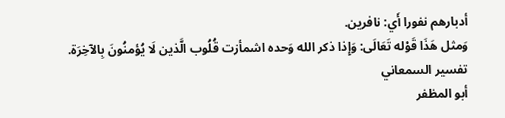أدبارهم نفورا أَي: نافرين.
وَمثل هَذَا قَوْله تَعَالَى: وَإِذا ذكر الله وَحده اشمأزت قُلُوب الَّذين لَا يُؤمنُونَ بِالآخِرَة.
تفسير السمعاني
أبو المظفر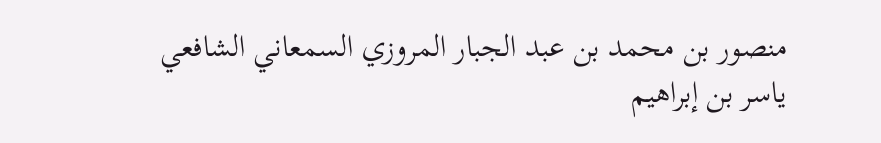منصور بن محمد بن عبد الجبار المروزي السمعاني الشافعي
ياسر بن إبراهيم